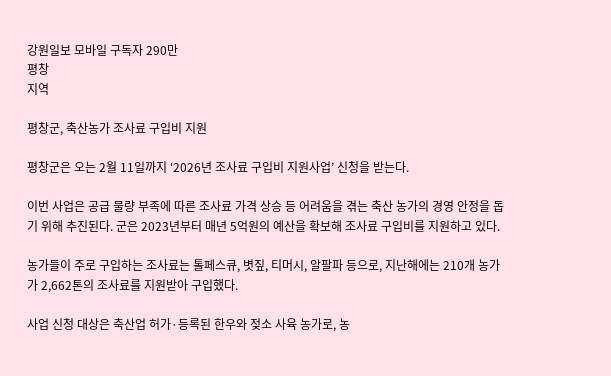강원일보 모바일 구독자 290만
평창
지역

평창군, 축산농가 조사료 구입비 지원

평창군은 오는 2월 11일까지 ‘2026년 조사료 구입비 지원사업’ 신청을 받는다.

이번 사업은 공급 물량 부족에 따른 조사료 가격 상승 등 어려움을 겪는 축산 농가의 경영 안정을 돕기 위해 추진된다. 군은 2023년부터 매년 5억원의 예산을 확보해 조사료 구입비를 지원하고 있다.

농가들이 주로 구입하는 조사료는 톨페스큐, 볏짚, 티머시, 알팔파 등으로, 지난해에는 210개 농가가 2,662톤의 조사료를 지원받아 구입했다.

사업 신청 대상은 축산업 허가·등록된 한우와 젖소 사육 농가로, 농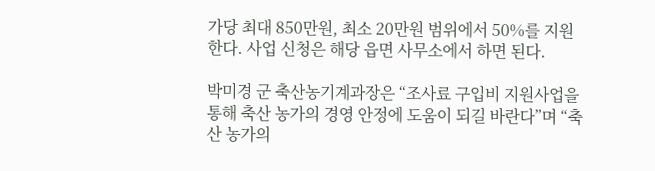가당 최대 850만원, 최소 20만원 범위에서 50%를 지원한다. 사업 신청은 해당 읍면 사무소에서 하면 된다.

박미경 군 축산농기계과장은 “조사료 구입비 지원사업을 통해 축산 농가의 경영 안정에 도움이 되길 바란다”며 “축산 농가의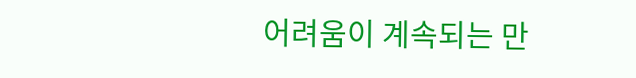어려움이 계속되는 만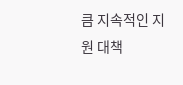큼 지속적인 지원 대책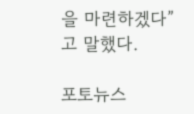을 마련하겠다”고 말했다.

포토뉴스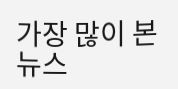가장 많이 본 뉴스